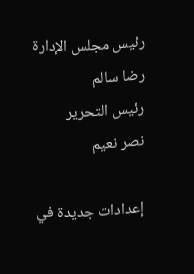رئيس مجلس الإدارة
رضا سالم
رئيس التحرير
نصر نعيم

إعدادات جديدة في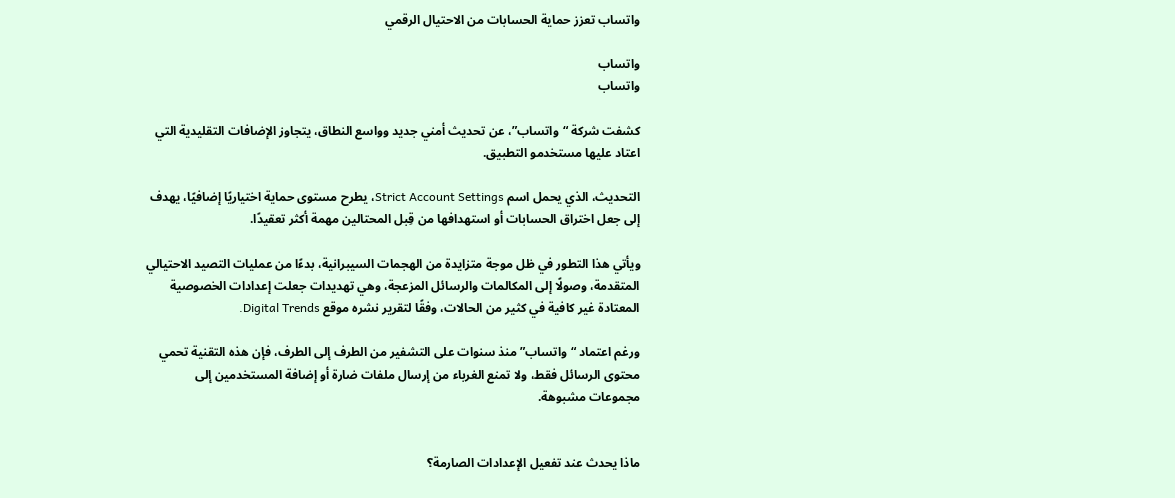واتساب تعزز حماية الحسابات من الاحتيال الرقمي

واتساب
واتساب

كشفت شركة “واتساب”، عن تحديث أمني جديد وواسع النطاق، يتجاوز الإضافات التقليدية التي اعتاد عليها مستخدمو التطبيق.

التحديث، الذي يحمل اسم Strict Account Settings، يطرح مستوى حماية اختياريًا إضافيًا، يهدف إلى جعل اختراق الحسابات أو استهدافها من قِبل المحتالين مهمة أكثر تعقيدًا.

ويأتي هذا التطور في ظل موجة متزايدة من الهجمات السيبرانية، بدءًا من عمليات التصيد الاحتيالي المتقدمة، وصولًا إلى المكالمات والرسائل المزعجة، وهي تهديدات جعلت إعدادات الخصوصية المعتادة غير كافية في كثير من الحالات، وفقًا لتقرير نشره موقع Digital Trends.

ورغم اعتماد “واتساب” منذ سنوات على التشفير من الطرف إلى الطرف، فإن هذه التقنية تحمي محتوى الرسائل فقط، ولا تمنع الغرباء من إرسال ملفات ضارة أو إضافة المستخدمين إلى مجموعات مشبوهة.


ماذا يحدث عند تفعيل الإعدادات الصارمة؟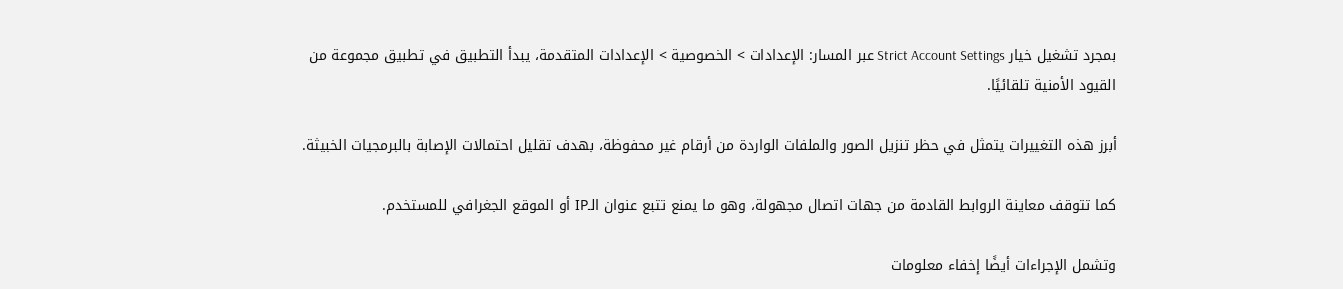بمجرد تشغيل خيار Strict Account Settings عبر المسار: الإعدادات > الخصوصية > الإعدادات المتقدمة، يبدأ التطبيق في تطبيق مجموعة من القيود الأمنية تلقائيًا.

أبرز هذه التغييرات يتمثل في حظر تنزيل الصور والملفات الواردة من أرقام غير محفوظة، بهدف تقليل احتمالات الإصابة بالبرمجيات الخبيثة.

كما تتوقف معاينة الروابط القادمة من جهات اتصال مجهولة، وهو ما يمنع تتبع عنوان الـIP أو الموقع الجغرافي للمستخدم.

وتشمل الإجراءات أيضًا إخفاء معلومات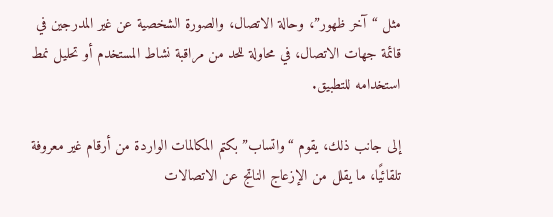مثل “آخر ظهور”، وحالة الاتصال، والصورة الشخصية عن غير المدرجين في قائمة جهات الاتصال، في محاولة للحد من مراقبة نشاط المستخدم أو تحليل نمط استخدامه للتطبيق.

إلى جانب ذلك، يقوم “واتساب” بكتم المكالمات الواردة من أرقام غير معروفة تلقائيًا، ما يقلل من الإزعاج الناتج عن الاتصالات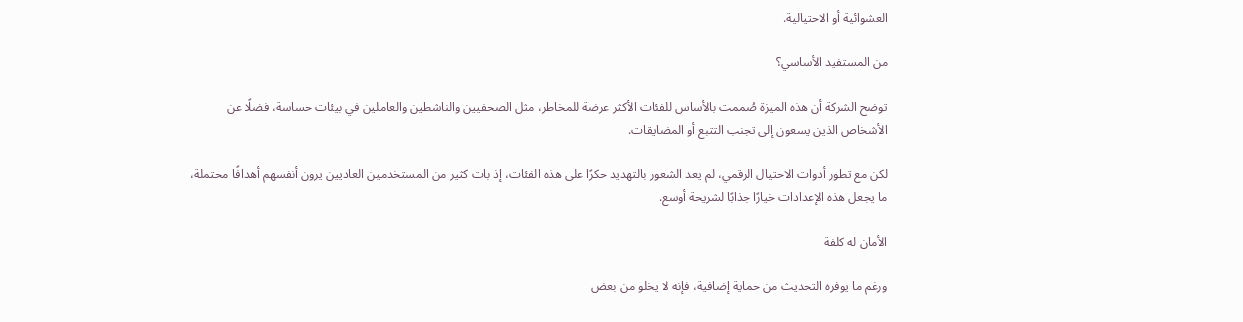العشوائية أو الاحتيالية.

من المستفيد الأساسي؟

توضح الشركة أن هذه الميزة صُممت بالأساس للفئات الأكثر عرضة للمخاطر، مثل الصحفيين والناشطين والعاملين في بيئات حساسة، فضلًا عن الأشخاص الذين يسعون إلى تجنب التتبع أو المضايقات.

لكن مع تطور أدوات الاحتيال الرقمي، لم يعد الشعور بالتهديد حكرًا على هذه الفئات، إذ بات كثير من المستخدمين العاديين يرون أنفسهم أهدافًا محتملة، ما يجعل هذه الإعدادات خيارًا جذابًا لشريحة أوسع.

الأمان له كلفة

ورغم ما يوفره التحديث من حماية إضافية، فإنه لا يخلو من بعض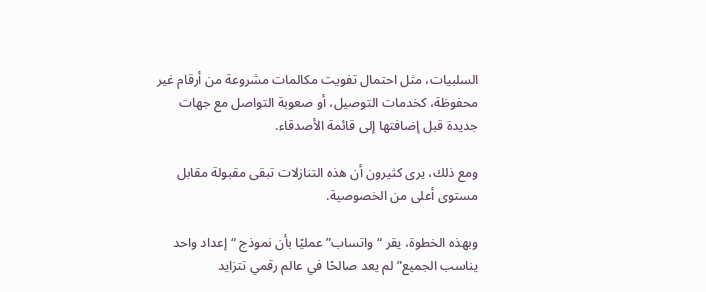السلبيات، مثل احتمال تفويت مكالمات مشروعة من أرقام غير محفوظة، كخدمات التوصيل، أو صعوبة التواصل مع جهات جديدة قبل إضافتها إلى قائمة الأصدقاء.

ومع ذلك، يرى كثيرون أن هذه التنازلات تبقى مقبولة مقابل مستوى أعلى من الخصوصية.

وبهذه الخطوة، يقر “واتساب” عمليًا بأن نموذج “إعداد واحد يناسب الجميع” لم يعد صالحًا في عالم رقمي تتزايد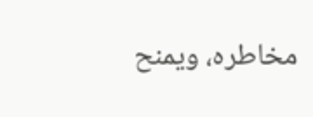مخاطره، ويمنح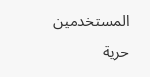المستخدمين حرية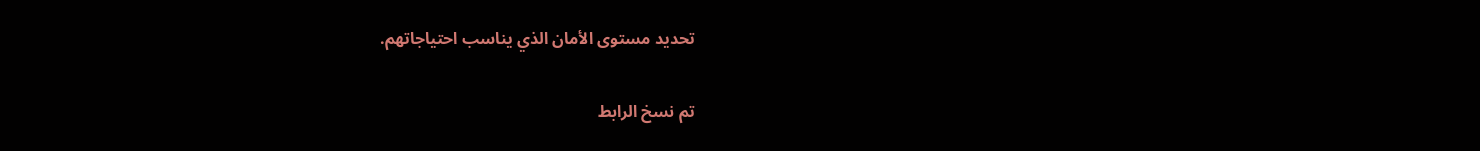تحديد مستوى الأمان الذي يناسب احتياجاتهم.

تم نسخ الرابط